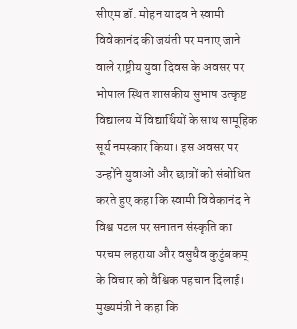सीएम डॉ. मोहन यादव ने स्वामी विवेकानंद की जयंती पर मनाए जाने वाले राष्ट्रीय युवा दिवस के अवसर पर भोपाल स्थित शासकीय सुभाष उत्कृष्ट विद्यालय में विद्यार्थियों के साथ सामूहिक सूर्य नमस्कार किया। इस अवसर पर उन्होंने युवाओं और छात्रों को संबोधित करते हुए कहा कि स्वामी विवेकानंद ने विश्व पटल पर सनातन संस्कृति का परचम लहराया और वसुधैव कुटुंबकम् के विचार को वैश्विक पहचान दिलाई।
मुख्यमंत्री ने कहा कि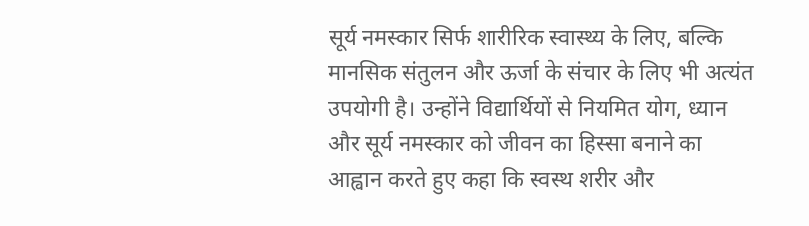सूर्य नमस्कार सिर्फ शारीरिक स्वास्थ्य के लिए, बल्कि मानसिक संतुलन और ऊर्जा के संचार के लिए भी अत्यंत उपयोगी है। उन्होंने विद्यार्थियों से नियमित योग, ध्यान और सूर्य नमस्कार को जीवन का हिस्सा बनाने का आह्वान करते हुए कहा कि स्वस्थ शरीर और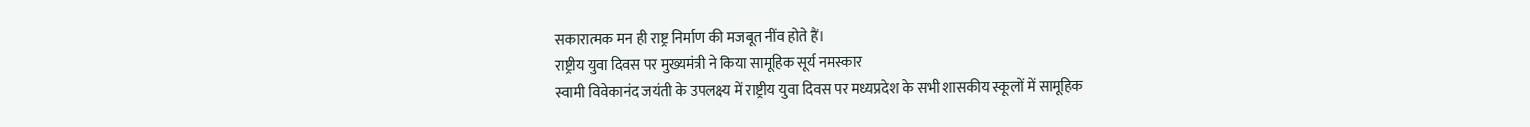सकारात्मक मन ही राष्ट्र निर्माण की मजबूत नींव होते हैं।
राष्ट्रीय युवा दिवस पर मुख्यमंत्री ने किया सामूहिक सूर्य नमस्कार
स्वामी विवेकानंद जयंती के उपलक्ष्य में राष्ट्रीय युवा दिवस पर मध्यप्रदेश के सभी शासकीय स्कूलों में सामूहिक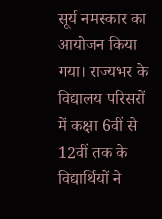सूर्य नमस्कार का आयोजन किया गया। राज्यभर के विद्यालय परिसरों में कक्षा 6वीं से 12वीं तक के विद्यार्थियों ने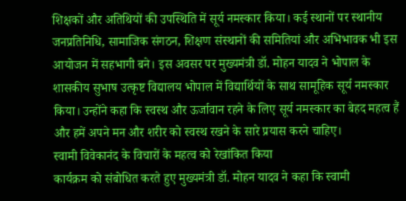शिक्षकों और अतिथियों की उपस्थिति में सूर्य नमस्कार किया। कई स्थानों पर स्थानीय जनप्रतिनिधि, सामाजिक संगठन, शिक्षण संस्थानों की समितियां और अभिभावक भी इस आयोजन में सहभागी बने। इस अवसर पर मुख्यमंत्री डॉ. मोहन यादव ने भोपाल के शासकीय सुभाष उत्कृष्ट विद्यालय भोपाल में विद्यार्थियों के साथ सामूहिक सूर्य नमस्कार किया। उन्होंने कहा कि स्वस्थ और ऊर्जावान रहने के लिए सूर्य नमस्कार का बेहद महत्व हैं और हमें अपने मन और शरीर को स्वस्थ रखने के सारे प्रयास करने चाहिए।
स्वामी विवेकानंद के विचारों के महत्व को रेखांकित किया
कार्यक्रम को संबोधित करते हुए मुख्यमंत्री डॉ. मोहन यादव ने कहा कि स्वामी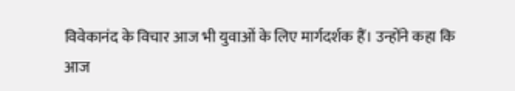विवेकानंद के विचार आज भी युवाओं के लिए मार्गदर्शक हैं। उन्होंने कहा कि आज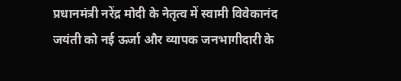प्रधानमंत्री नरेंद्र मोदी के नेतृत्व में स्वामी विवेकानंद जयंती को नई ऊर्जा और व्यापक जनभागीदारी के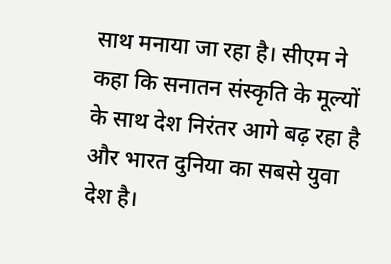साथ मनाया जा रहा है। सीएम ने कहा कि सनातन संस्कृति के मूल्यों के साथ देश निरंतर आगे बढ़ रहा है और भारत दुनिया का सबसे युवा देश है।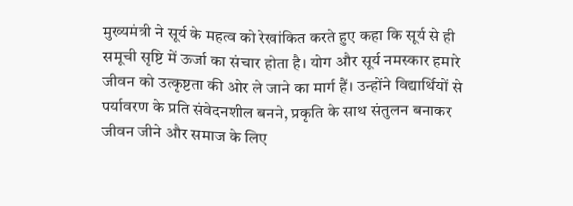मुख्यमंत्री ने सूर्य के महत्व को रेखांकित करते हुए कहा कि सूर्य से ही समूची सृष्टि में ऊर्जा का संचार होता है। योग और सूर्य नमस्कार हमारे जीवन को उत्कृष्टता की ओर ले जाने का मार्ग हैं। उन्होंने विद्यार्थियों से पर्यावरण के प्रति संवेदनशील बनने, प्रकृति के साथ संतुलन बनाकर जीवन जीने और समाज के लिए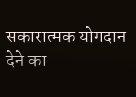सकारात्मक योगदान देने का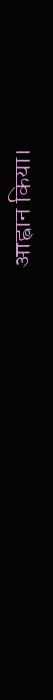आह्वान किया।